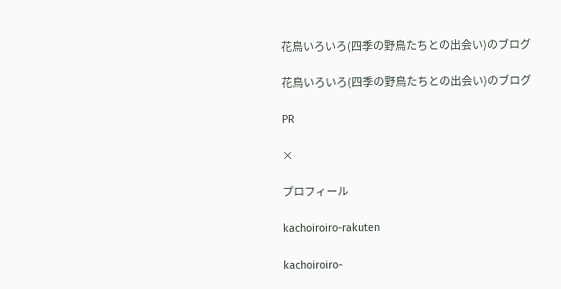花鳥いろいろ(四季の野鳥たちとの出会い)のブログ

花鳥いろいろ(四季の野鳥たちとの出会い)のブログ

PR

×

プロフィール

kachoiroiro-rakuten

kachoiroiro-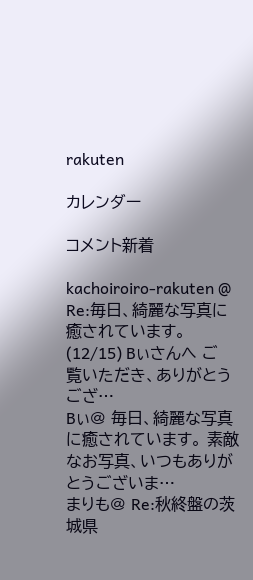rakuten

カレンダー

コメント新着

kachoiroiro-rakuten @ Re:毎日、綺麗な写真に癒されています。(12/15) Bぃさんへ ご覧いただき、ありがとうござ…
Bぃ@ 毎日、綺麗な写真に癒されています。 素敵なお写真、いつもありがとうございま…
まりも@ Re:秋終盤の茨城県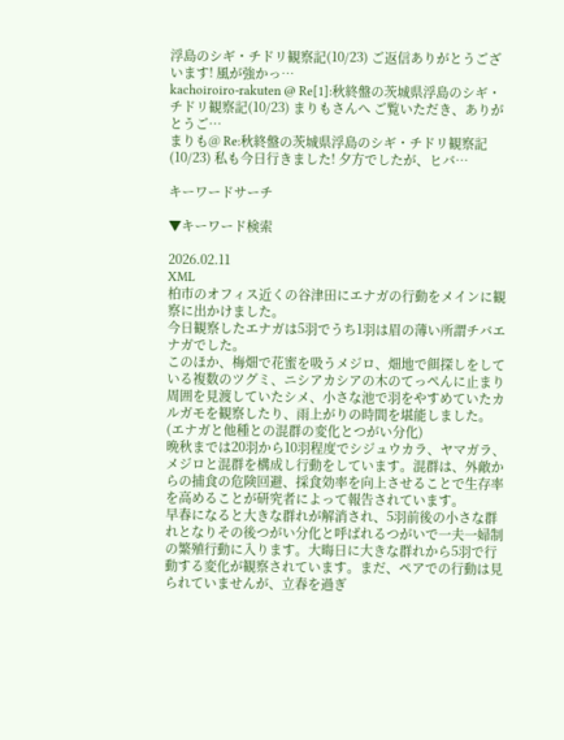浮島のシギ・チドリ観察記(10/23) ご返信ありがとうございます! 風が強かっ…
kachoiroiro-rakuten @ Re[1]:秋終盤の茨城県浮島のシギ・チドリ観察記(10/23) まりもさんへ ご覧いただき、ありがとうご…
まりも@ Re:秋終盤の茨城県浮島のシギ・チドリ観察記(10/23) 私も今日行きました! 夕方でしたが、ヒバ…

キーワードサーチ

▼キーワード検索

2026.02.11
XML
柏市のオフィス近くの谷津田にエナガの行動をメインに観察に出かけました。
今日観察したエナガは5羽でうち1羽は眉の薄い所謂チバエナガでした。
このほか、梅畑で花蜜を吸うメジロ、畑地で餌探しをしている複数のツグミ、ニシアカシアの木のてっぺんに止まり周囲を見渡していたシメ、小さな池で羽をやすめていたカルガモを観察したり、雨上がりの時間を堪能しました。
(エナガと他種との混群の変化とつがい分化)
晩秋までは20羽から10羽程度でシジュウカラ、ヤマガラ、メジロと混群を構成し行動をしています。混群は、外敵からの捕食の危険回避、採食効率を向上させることで生存率を高めることが研究者によって報告されています。
早春になると大きな群れが解消され、5羽前後の小さな群れとなりその後つがい分化と呼ばれるつがいで一夫一婦制の繁殖行動に入ります。大晦日に大きな群れから5羽で行動する変化が観察されています。まだ、ペアでの行動は見られていませんが、立春を過ぎ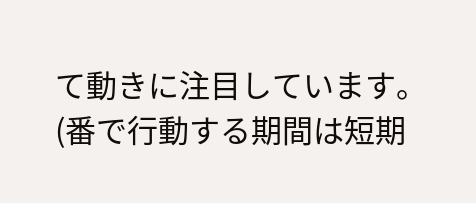て動きに注目しています。
(番で行動する期間は短期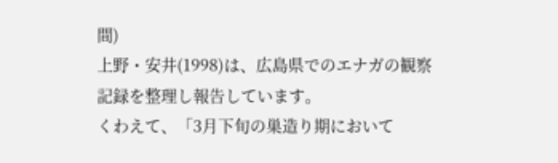間)
上野・安井(1998)は、広島県でのエナガの観察記録を整理し報告しています。
くわえて、「3月下旬の巣造り期において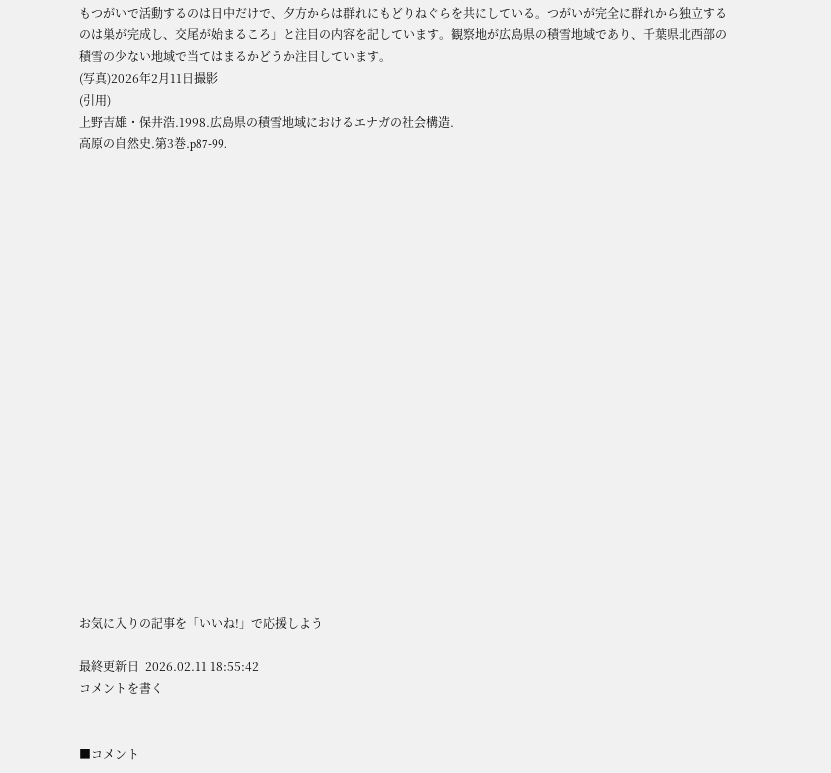もつがいで活動するのは日中だけで、夕方からは群れにもどりねぐらを共にしている。つがいが完全に群れから独立するのは巣が完成し、交尾が始まるころ」と注目の内容を記しています。観察地が広島県の積雪地域であり、千葉県北西部の積雪の少ない地域で当てはまるかどうか注目しています。
(写真)2026年2月11日撮影
(引用)
上野吉雄・保井浩.1998.広島県の積雪地域におけるエナガの社会構造.
高原の自然史.第3巻.p87-99.





















お気に入りの記事を「いいね!」で応援しよう

最終更新日  2026.02.11 18:55:42
コメントを書く


■コメント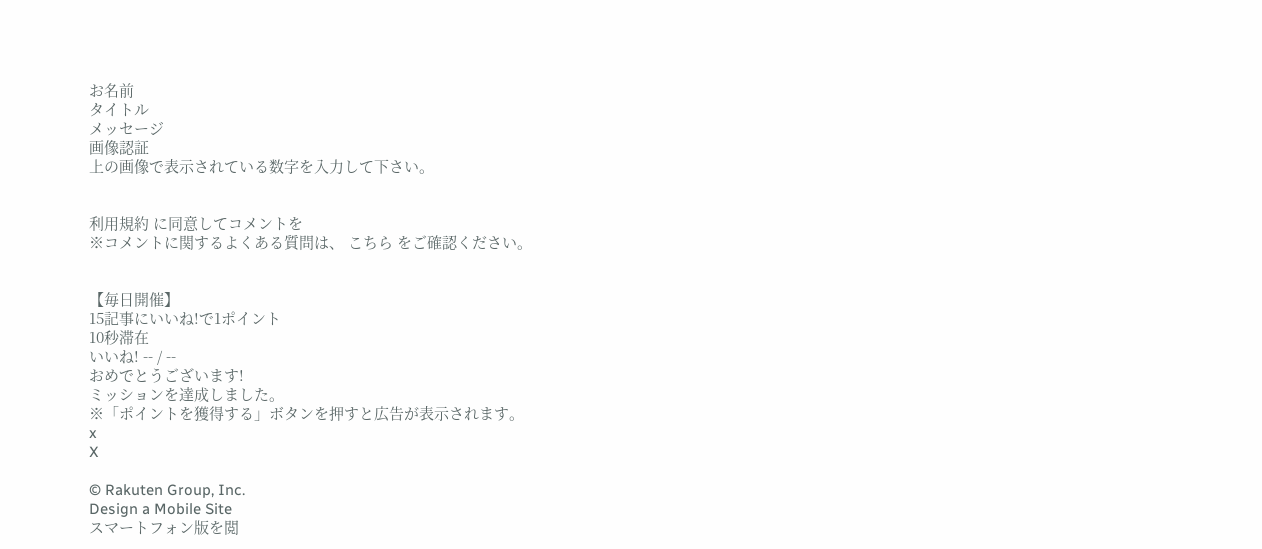お名前
タイトル
メッセージ
画像認証
上の画像で表示されている数字を入力して下さい。


利用規約 に同意してコメントを
※コメントに関するよくある質問は、 こちら をご確認ください。


【毎日開催】
15記事にいいね!で1ポイント
10秒滞在
いいね! -- / --
おめでとうございます!
ミッションを達成しました。
※「ポイントを獲得する」ボタンを押すと広告が表示されます。
x
X

© Rakuten Group, Inc.
Design a Mobile Site
スマートフォン版を閲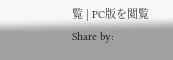覧 | PC版を閲覧
Share by: